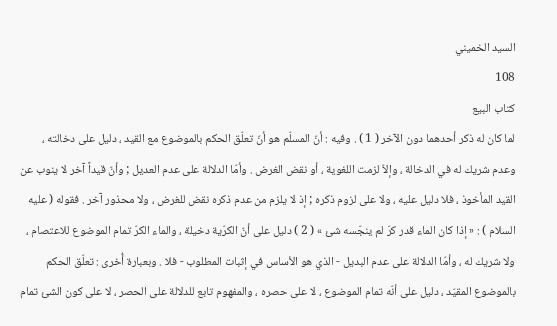السيد الخميني
108
كتاب البيع
لما كان له ذكر أحدهما دون الآخر ( 1 ) . وفيه : أنّ المسلّم هو أنّ تعلّق الحكم بالموضوع مع القيد ، دليل على دخالته ، وعدم شريك له في الدخالة ، وإلاّ لزمت اللغوية ، أو نقض الغرض . وأمّا الدلالة على عدم العديل ; وأنّ قيداً آخر لا ينوب عن القيد المأخوذ ، فلا دليل عليه ، ولا على لزوم ذكره ; إذ لا يلزم من عدم ذكره نقض للغرض ، ولا محذور آخر . فقوله ( عليه السلام ) : « إذا كان الماء قدر كرّ لم ينجّسه شئ » ( 2 ) دليل على أنّ الكرّية دخيلة ، والماء الكرّ تمام الموضوع للاعتصام ، ولا شريك له ، وأمّا الدلالة على عدم البديل - الذي هو الأساس في إثبات المطلوب - فلا . وبعبارة أُخرى : تعلّق الحكم بالموضوع المقيّد ، دليل على أنّه تمام الموضوع ، لا على حصره ، والمفهوم تابع للدلالة على الحصر ، لا على كون الشئ تمام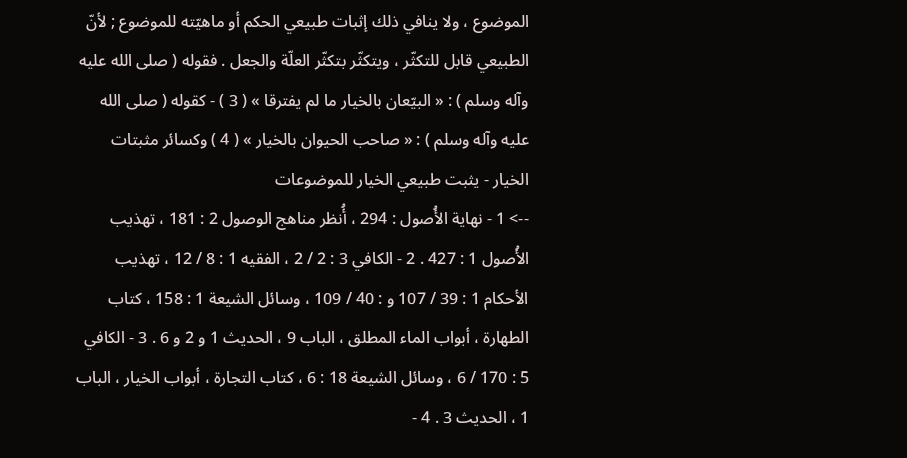الموضوع ، ولا ينافي ذلك إثبات طبيعي الحكم أو ماهيّته للموضوع ; لأنّ الطبيعي قابل للتكثّر ، ويتكثّر بتكثّر العلّة والجعل . فقوله ( صلى الله عليه وآله وسلم ) : « البيّعان بالخيار ما لم يفترقا » ( 3 ) - كقوله ( صلى الله عليه وآله وسلم ) : « صاحب الحيوان بالخيار » ( 4 ) وكسائر مثبتات الخيار - يثبت طبيعي الخيار للموضوعات
--> 1 - نهاية الأُصول : 294 ، أُنظر مناهج الوصول 2 : 181 ، تهذيب الأُصول 1 : 427 . 2 - الكافي 3 : 2 / 2 ، الفقيه 1 : 8 / 12 ، تهذيب الأحكام 1 : 39 / 107 و : 40 / 109 ، وسائل الشيعة 1 : 158 ، كتاب الطهارة ، أبواب الماء المطلق ، الباب 9 ، الحديث 1 و 2 و 6 . 3 - الكافي 5 : 170 / 6 ، وسائل الشيعة 18 : 6 ، كتاب التجارة ، أبواب الخيار ، الباب 1 ، الحديث 3 . 4 -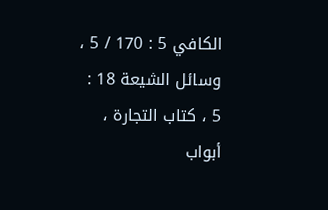الكافي 5 : 170 / 5 ، وسائل الشيعة 18 : 5 ، كتاب التجارة ، أبواب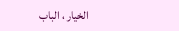الخيار ، الباب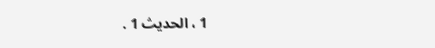1 ، الحديث 1 .